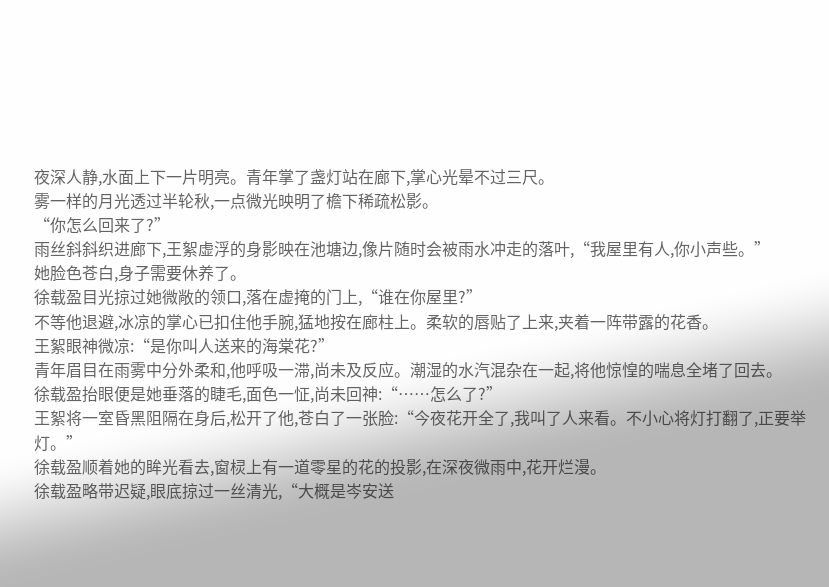夜深人静,水面上下一片明亮。青年掌了盏灯站在廊下,掌心光晕不过三尺。
雾一样的月光透过半轮秋,一点微光映明了檐下稀疏松影。
“你怎么回来了?”
雨丝斜斜织进廊下,王絮虚浮的身影映在池塘边,像片随时会被雨水冲走的落叶,“我屋里有人,你小声些。”
她脸色苍白,身子需要休养了。
徐载盈目光掠过她微敞的领口,落在虚掩的门上,“谁在你屋里?”
不等他退避,冰凉的掌心已扣住他手腕,猛地按在廊柱上。柔软的唇贴了上来,夹着一阵带露的花香。
王絮眼神微凉:“是你叫人送来的海棠花?”
青年眉目在雨雾中分外柔和,他呼吸一滞,尚未及反应。潮湿的水汽混杂在一起,将他惊惶的喘息全堵了回去。
徐载盈抬眼便是她垂落的睫毛,面色一怔,尚未回神:“……怎么了?”
王絮将一室昏黑阻隔在身后,松开了他,苍白了一张脸:“今夜花开全了,我叫了人来看。不小心将灯打翻了,正要举灯。”
徐载盈顺着她的眸光看去,窗棂上有一道零星的花的投影,在深夜微雨中,花开烂漫。
徐载盈略带迟疑,眼底掠过一丝清光,“大概是岑安送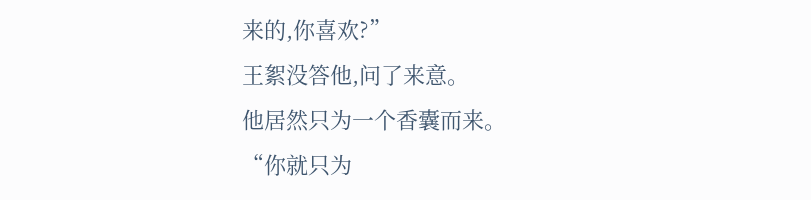来的,你喜欢?”
王絮没答他,问了来意。
他居然只为一个香囊而来。
“你就只为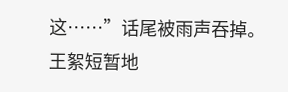这……”话尾被雨声吞掉。
王絮短暂地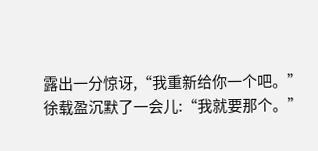露出一分惊讶,“我重新给你一个吧。”
徐载盈沉默了一会儿:“我就要那个。”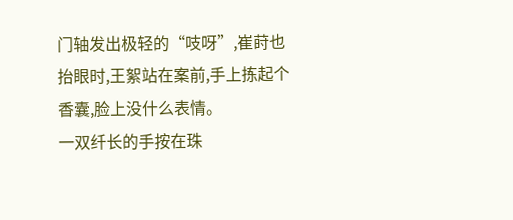门轴发出极轻的“吱呀”,崔莳也抬眼时,王絮站在案前,手上拣起个香囊,脸上没什么表情。
一双纤长的手按在珠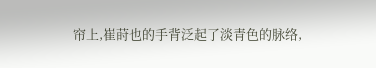帘上,崔莳也的手背泛起了淡青色的脉络,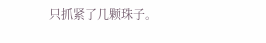只抓紧了几颗珠子。